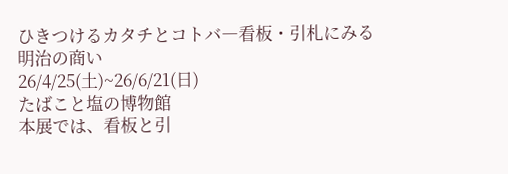ひきつけるカタチとコトバ―看板・引札にみる明治の商い
26/4/25(土)~26/6/21(日)
たばこと塩の博物館
本展では、看板と引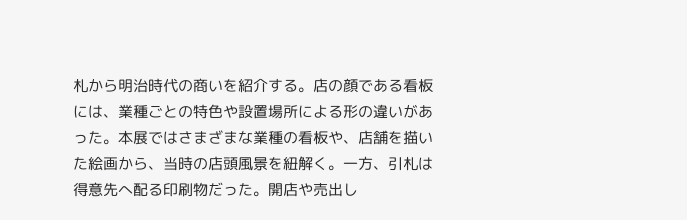札から明治時代の商いを紹介する。店の顔である看板には、業種ごとの特色や設置場所による形の違いがあった。本展ではさまざまな業種の看板や、店舗を描いた絵画から、当時の店頭風景を紐解く。一方、引札は得意先へ配る印刷物だった。開店や売出し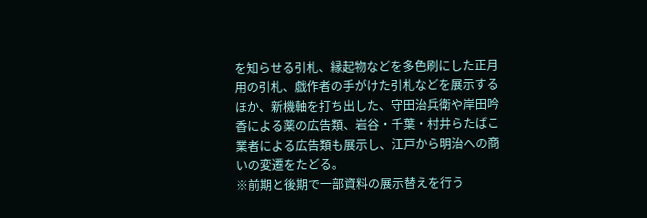を知らせる引札、縁起物などを多色刷にした正月用の引札、戯作者の手がけた引札などを展示するほか、新機軸を打ち出した、守田治兵衛や岸田吟香による薬の広告類、岩谷・千葉・村井らたばこ業者による広告類も展示し、江戸から明治への商いの変遷をたどる。
※前期と後期で一部資料の展示替えを行う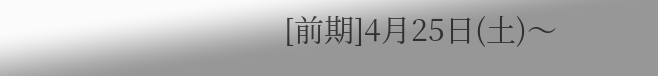[前期]4月25日(土)〜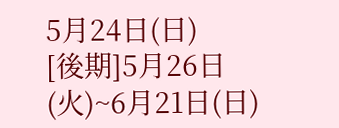5月24日(日)
[後期]5月26日(火)~6月21日(日)